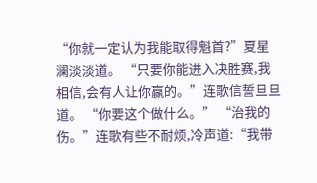“你就一定认为我能取得魁首?”夏星澜淡淡道。 “只要你能进入决胜赛,我相信,会有人让你赢的。”连歌信誓旦旦道。 “你要这个做什么。” “治我的伤。”连歌有些不耐烦,冷声道:“我带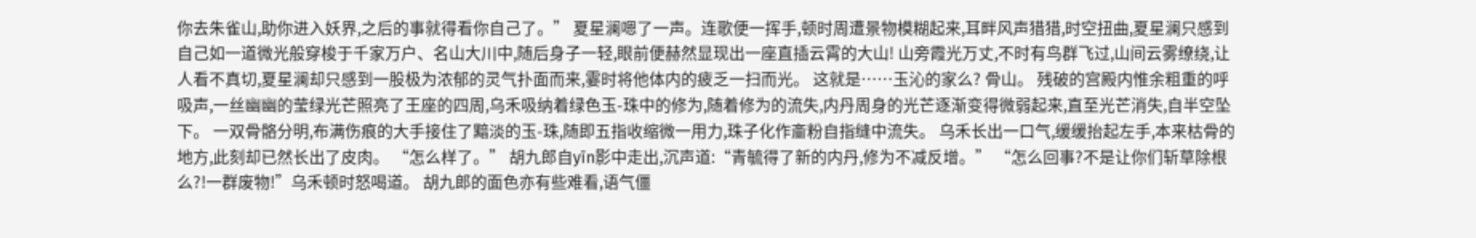你去朱雀山,助你进入妖界,之后的事就得看你自己了。” 夏星澜嗯了一声。连歌便一挥手,顿时周遭景物模糊起来,耳畔风声猎猎,时空扭曲,夏星澜只感到自己如一道微光般穿梭于千家万户、名山大川中,随后身子一轻,眼前便赫然显现出一座直插云霄的大山! 山旁霞光万丈,不时有鸟群飞过,山间云雾缭绕,让人看不真切,夏星澜却只感到一股极为浓郁的灵气扑面而来,霎时将他体内的疲乏一扫而光。 这就是……玉沁的家么? 骨山。 残破的宫殿内惟余粗重的呼吸声,一丝幽幽的莹绿光芒照亮了王座的四周,乌禾吸纳着绿色玉-珠中的修为,随着修为的流失,内丹周身的光芒逐渐变得微弱起来,直至光芒消失,自半空坠下。 一双骨骼分明,布满伤痕的大手接住了黯淡的玉-珠,随即五指收缩微一用力,珠子化作齑粉自指缝中流失。 乌禾长出一口气,缓缓抬起左手,本来枯骨的地方,此刻却已然长出了皮肉。 “怎么样了。” 胡九郎自yīn影中走出,沉声道:“青毓得了新的内丹,修为不减反增。” “怎么回事?不是让你们斩草除根么?!一群废物!”乌禾顿时怒喝道。 胡九郎的面色亦有些难看,语气僵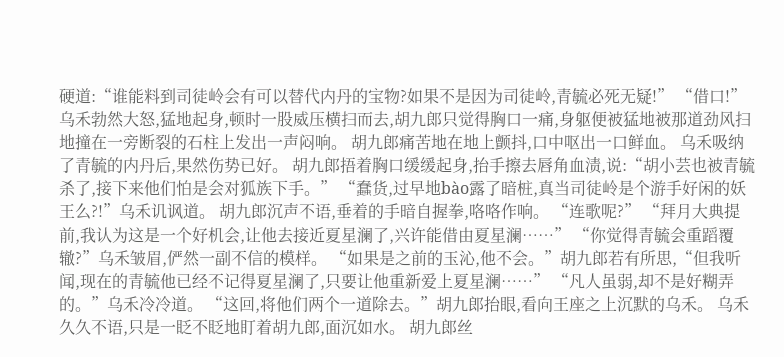硬道:“谁能料到司徒岭会有可以替代内丹的宝物?如果不是因为司徒岭,青毓必死无疑!” “借口!”乌禾勃然大怒,猛地起身,顿时一股威压横扫而去,胡九郎只觉得胸口一痛,身躯便被猛地被那道劲风扫地撞在一旁断裂的石柱上发出一声闷响。 胡九郎痛苦地在地上颤抖,口中呕出一口鲜血。 乌禾吸纳了青毓的内丹后,果然伤势已好。 胡九郎捂着胸口缓缓起身,抬手擦去唇角血渍,说:“胡小芸也被青毓杀了,接下来他们怕是会对狐族下手。” “蠢货,过早地bào露了暗桩,真当司徒岭是个游手好闲的妖王么?!”乌禾讥讽道。 胡九郎沉声不语,垂着的手暗自握拳,咯咯作响。 “连歌呢?” “拜月大典提前,我认为这是一个好机会,让他去接近夏星澜了,兴许能借由夏星澜……” “你觉得青毓会重蹈覆辙?”乌禾皱眉,俨然一副不信的模样。 “如果是之前的玉沁,他不会。”胡九郎若有所思,“但我听闻,现在的青毓他已经不记得夏星澜了,只要让他重新爱上夏星澜……” “凡人虽弱,却不是好糊弄的。”乌禾冷冷道。 “这回,将他们两个一道除去。”胡九郎抬眼,看向王座之上沉默的乌禾。 乌禾久久不语,只是一眨不眨地盯着胡九郎,面沉如水。 胡九郎丝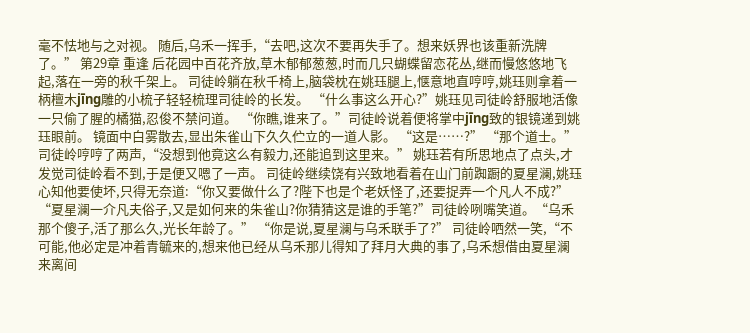毫不怯地与之对视。 随后,乌禾一挥手,“去吧,这次不要再失手了。想来妖界也该重新洗牌了。” 第29章 重逢 后花园中百花齐放,草木郁郁葱葱,时而几只蝴蝶留恋花丛,继而慢悠悠地飞起,落在一旁的秋千架上。 司徒岭躺在秋千椅上,脑袋枕在姚珏腿上,惬意地直哼哼,姚珏则拿着一柄檀木jīng雕的小梳子轻轻梳理司徒岭的长发。 “什么事这么开心?”姚珏见司徒岭舒服地活像一只偷了腥的橘猫,忍俊不禁问道。 “你瞧,谁来了。”司徒岭说着便将掌中jīng致的银镜递到姚珏眼前。 镜面中白雾散去,显出朱雀山下久久伫立的一道人影。 “这是……?” “那个道士。”司徒岭哼哼了两声,“没想到他竟这么有毅力,还能追到这里来。” 姚珏若有所思地点了点头,才发觉司徒岭看不到,于是便又嗯了一声。 司徒岭继续饶有兴致地看着在山门前踟蹰的夏星澜,姚珏心知他要使坏,只得无奈道:“你又要做什么了?陛下也是个老妖怪了,还要捉弄一个凡人不成?” “夏星澜一介凡夫俗子,又是如何来的朱雀山?你猜猜这是谁的手笔?”司徒岭咧嘴笑道。“乌禾那个傻子,活了那么久,光长年龄了。” “你是说,夏星澜与乌禾联手了?” 司徒岭哂然一笑,“不可能,他必定是冲着青毓来的,想来他已经从乌禾那儿得知了拜月大典的事了,乌禾想借由夏星澜来离间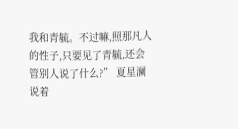我和青毓。不过嘛,照那凡人的性子,只要见了青毓,还会管别人说了什么?” 夏星澜说着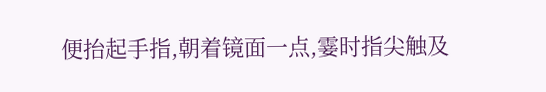便抬起手指,朝着镜面一点,霎时指尖触及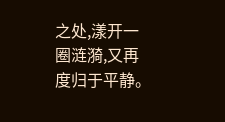之处,漾开一圈涟漪,又再度归于平静。